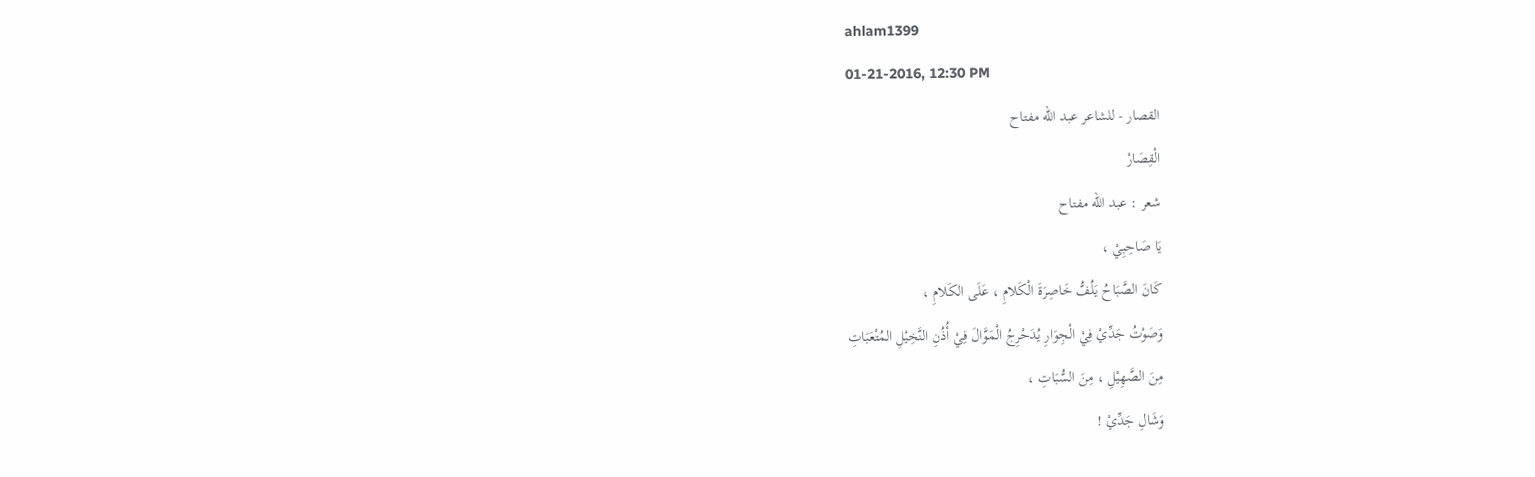ahlam1399
01-21-2016, 12:30 PM
القصار - للشاعر عبد الله مفتاح
الْقِصَارْ
شعر : عبد الله مفتاح
يَا صَاحِبِيْ ،
كَانَ الصَّبَاحُ يَلُفُّ خَاصِرَةَ الْكَلامِ ، عَلَى الكَلامِ ،
وَصَوْتُ جَدِّيْ فِيْ الْجِوَارِ يُدَحْرِجُ الْمَوَّالَ فِيْ أُذُنِ النَّخِيْلِ المُتْعَبَاتِ
مِنَ الصَّهِيْلِ ، مِنَ السُّبَاتِ ،
وَشَالِ جَدِّيْ !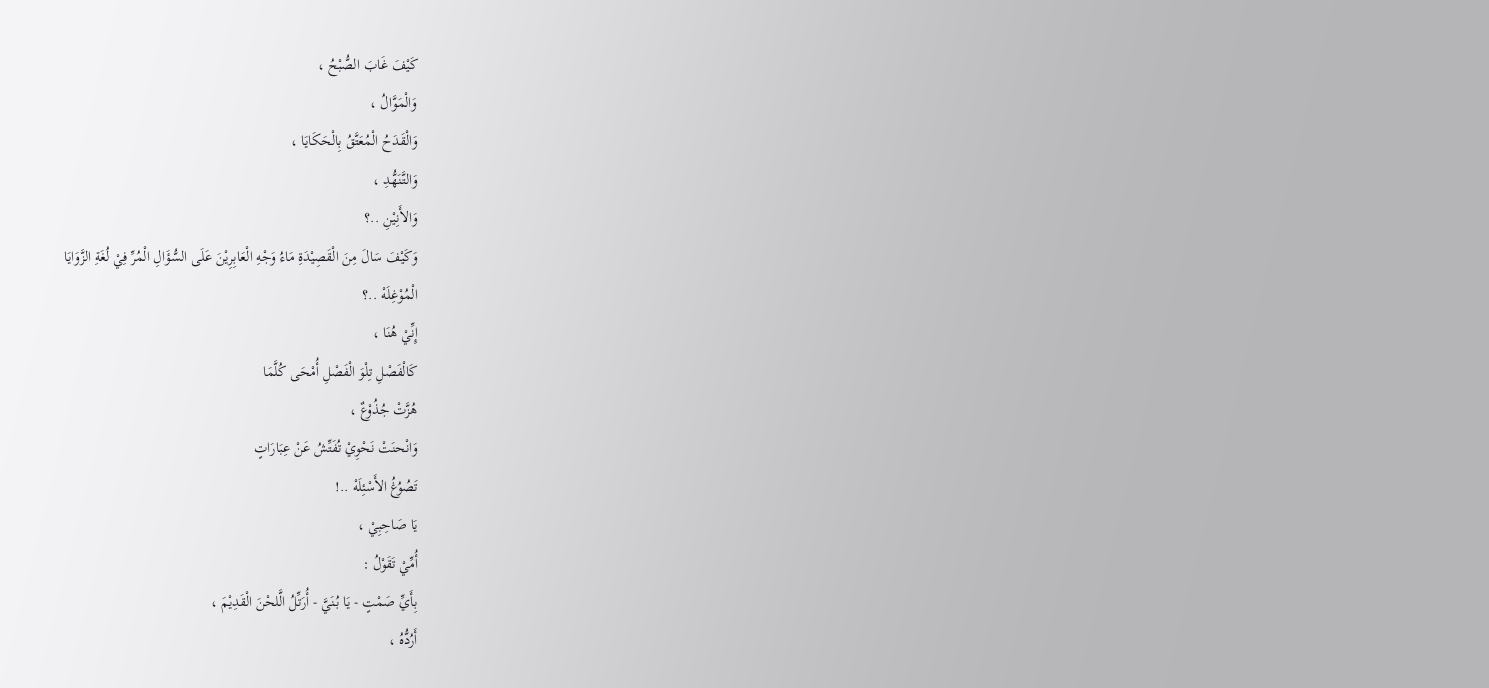كَيْفَ غَابَ الصُّبْحُ ،
وَالْمَوَّالُ ،
وَالْقَدَحُ الْمُعَتَّقُ بِالْحَكَايَا ،
وَالتَّنَهُّدِ ،
وَالأَنِيْنِ ..؟
وَكَيْفَ سَالَ مِنَ الْقَصِيْدَةِ مَاءُ وَجْهِ الْعَابِرِيْنَ عَلَى السُّؤَالِ الْمُرِّ فِيْ لُغَةِ الزَّوَايَا
الْمُوْغِلَهْ ..؟
إِنِّيْ هُنَا ،
كَالْفَصْلِ تِلْوَ الْفَصْلِ أُمْحَى كُلَّمَا
هُزَّتْ جُذُوْعٌ ،
وَانْحنَتْ نَحْوِيْ تُفَتِّشُ عَنْ عِبَارَاتٍ
تَصُوُغُ الأَسْئِلَهْ ..!
يَا صَاحِبِيْ ،
أُمِّيْ تَقَوْلُ :
بِأَيِّ صَمْتٍ - يَا بُنَيَّ - أُرَتِّلُ الَّلحْنَ الْقَدِيْمَ ،
أَرُدُّهُ ،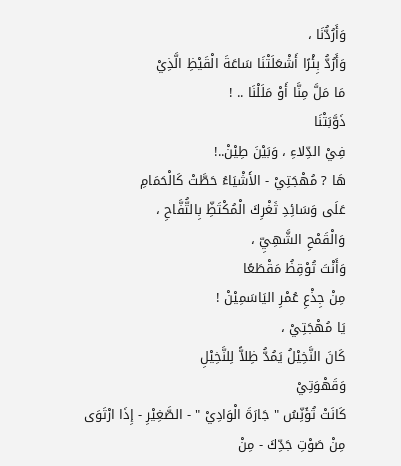وَأَرُدُّنَا ،
وَأَرُدُّ بِئْرًا أَشْعَلَتْنَا سَاعَةَ الْقَيْظِ الَّذِيْ
مَا مَلَّ مِنَّا أَوْ مَلَلْنَا .. !
ذَوَّبَتْنَا
فِيْ الدِّلاءِ ، وَبَيْنَ طِيْنْ..!
هَا ? مُهْجَتِيْ - الأَشْيَاءُ حَطَّتْ كَالْحَمَامِ
عَلَى وَسَائِدِ ثَغْرِكَ الْمُكْتَظِّ بِالتُّفَّاحِ ،
وَالْقَمْحِ الشَّهِيِّ ،
وَأَنْتَ تُوْقِظُ مَقْطَعًا
مِنْ جِذْعِ عُمْرِ اليَاسَمِيْنْ !
يَا مُهْجَتِيْ ،
كَانَ النَّخِيْلُ يَمُدُّ ظِلاًّ لِلنَّخِيْلِ
وَقَهْوَتِيْ
كَانَتْ تُؤَنِّسُ " جَارَةَ الْوَادِيْ " - الصَّغِيْرِ - إِذَا ارْتَوَى
مِنْ صَوْتِ جَدِّكَ - مِنْ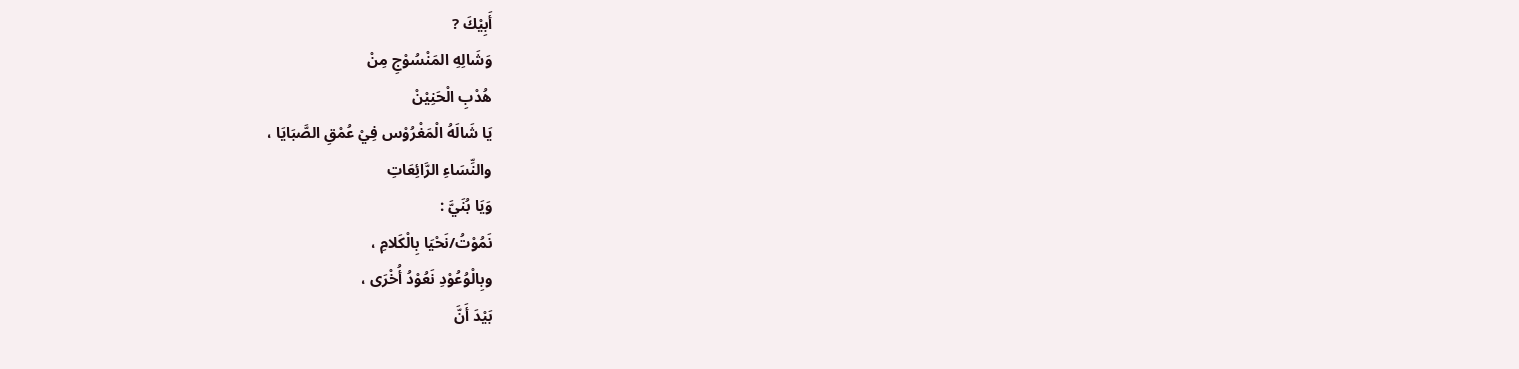أَبِيْكَ ?
وَشَالِهِ المَنْسُوْجِ مِنْ
هُدْبِ الْحَنِيْنْ
يَا شَالَهُ الْمَغْرُوْس فِيْ عُمْقِ الصَّبَايَا ،
والنِّسَاءِ الرَّائِعَاتِ
وَيَا بُنَيَّ :
نَمُوْتُ/نَحْيَا بِالْكَلامِ ،
وبِالْوُعُوْدِ نَعُوْدُ أُخْرَى ،
بَيْدَ أَنَّ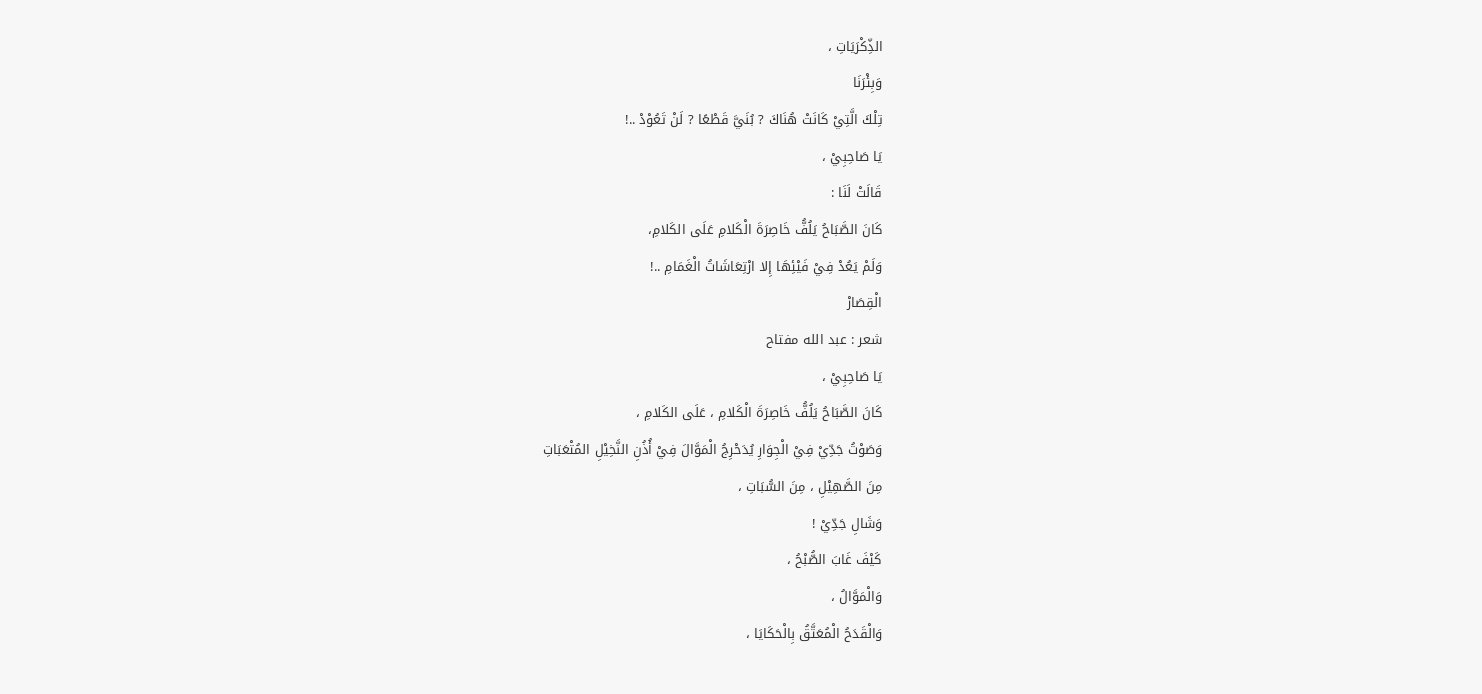الذِّكْرَيَاتِ ،
وَبِئْرَنَا
تِلْكَ الَّتِيْ كَانَتْ هُنَاكَ ? بُنَيَّ قَطْعًا ? لَنْ تَعُوْدْ ..!
يَا صَاحِبِيْ ،
قَالَتْ لَنَا :
كَانَ الصَّبَاحُ يَلُفُّ خَاصِرَةَ الْكَلامِ عَلَى الكَلامِ،
وَلَمْ يَعُدْ فِيْ فَيْئِهَا إِلا ارْتِعَاشَاتُ الْغَمَامِ ..!
الْقِصَارْ
شعر : عبد الله مفتاح
يَا صَاحِبِيْ ،
كَانَ الصَّبَاحُ يَلُفُّ خَاصِرَةَ الْكَلامِ ، عَلَى الكَلامِ ،
وَصَوْتُ جَدِّيْ فِيْ الْجِوَارِ يُدَحْرِجُ الْمَوَّالَ فِيْ أُذُنِ النَّخِيْلِ المُتْعَبَاتِ
مِنَ الصَّهِيْلِ ، مِنَ السُّبَاتِ ،
وَشَالِ جَدِّيْ !
كَيْفَ غَابَ الصُّبْحُ ،
وَالْمَوَّالُ ،
وَالْقَدَحُ الْمُعَتَّقُ بِالْحَكَايَا ،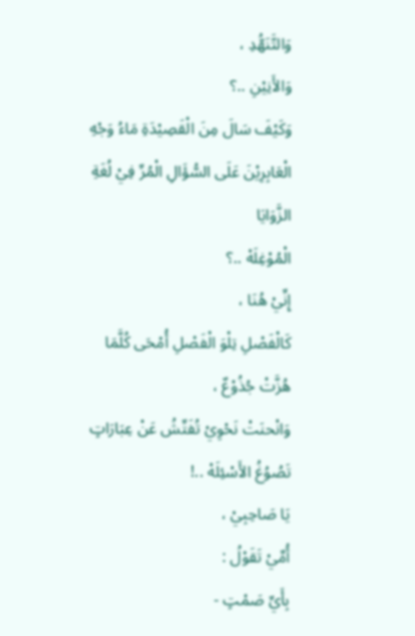وَالتَّنَهُّدِ ،
وَالأَنِيْنِ ..؟
وَكَيْفَ سَالَ مِنَ الْقَصِيْدَةِ مَاءُ وَجْهِ الْعَابِرِيْنَ عَلَى السُّؤَالِ الْمُرِّ فِيْ لُغَةِ الزَّوَايَا
الْمُوْغِلَهْ ..؟
إِنِّيْ هُنَا ،
كَالْفَصْلِ تِلْوَ الْفَصْلِ أُمْحَى كُلَّمَا
هُزَّتْ جُذُوْعٌ ،
وَانْحنَتْ نَحْوِيْ تُفَتِّشُ عَنْ عِبَارَاتٍ
تَصُوُغُ الأَسْئِلَهْ ..!
يَا صَاحِبِيْ ،
أُمِّيْ تَقَوْلُ :
بِأَيِّ صَمْتٍ -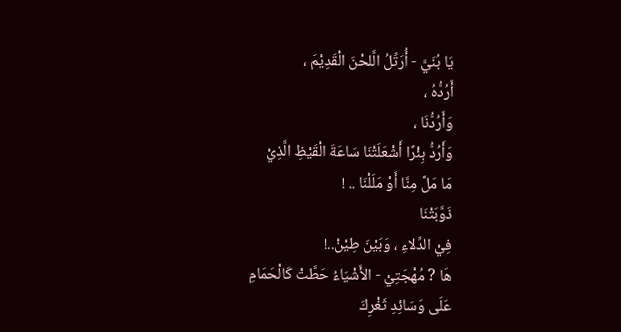يَا بُنَيَّ - أُرَتِّلُ الَّلحْنَ الْقَدِيْمَ ،
أَرُدُّهُ ،
وَأَرُدُّنَا ،
وَأَرُدُّ بِئْرًا أَشْعَلَتْنَا سَاعَةَ الْقَيْظِ الَّذِيْ
مَا مَلَّ مِنَّا أَوْ مَلَلْنَا .. !
ذَوَّبَتْنَا
فِيْ الدِّلاءِ ، وَبَيْنَ طِيْنْ..!
هَا ? مُهْجَتِيْ - الأَشْيَاءُ حَطَّتْ كَالْحَمَامِ
عَلَى وَسَائِدِ ثَغْرِكَ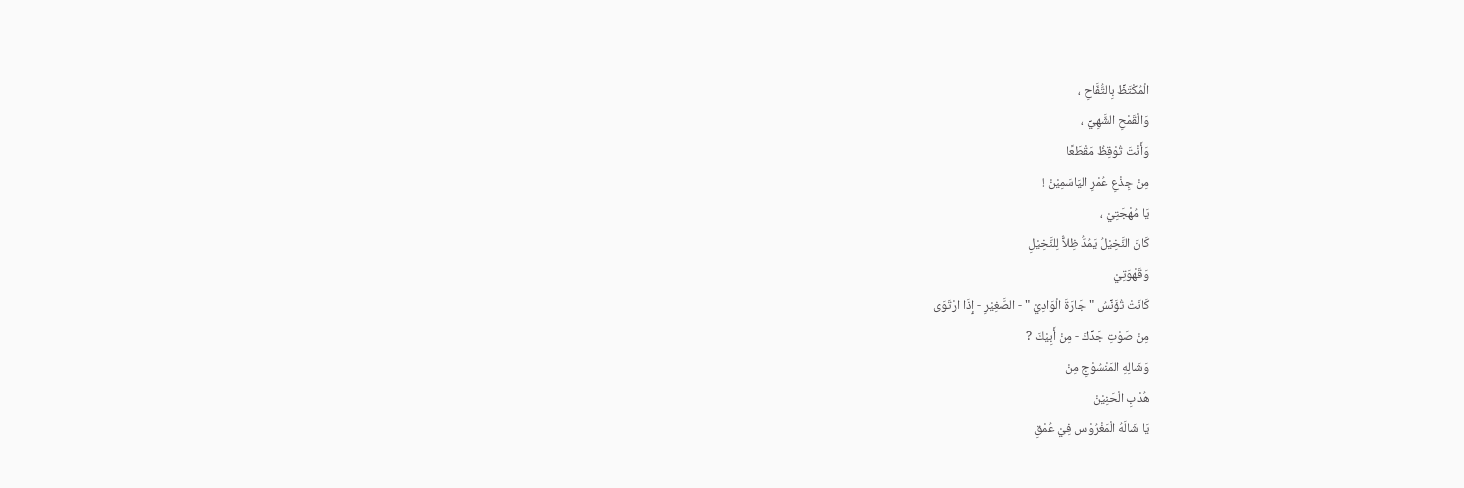الْمُكْتَظِّ بِالتُّفَّاحِ ،
وَالْقَمْحِ الشَّهِيِّ ،
وَأَنْتَ تُوْقِظُ مَقْطَعًا
مِنْ جِذْعِ عُمْرِ اليَاسَمِيْنْ !
يَا مُهْجَتِيْ ،
كَانَ النَّخِيْلُ يَمُدُّ ظِلاًّ لِلنَّخِيْلِ
وَقَهْوَتِيْ
كَانَتْ تُؤَنِّسُ " جَارَةَ الْوَادِيْ " - الصَّغِيْرِ - إِذَا ارْتَوَى
مِنْ صَوْتِ جَدِّكَ - مِنْ أَبِيْكَ ?
وَشَالِهِ المَنْسُوْجِ مِنْ
هُدْبِ الْحَنِيْنْ
يَا شَالَهُ الْمَغْرُوْس فِيْ عُمْقِ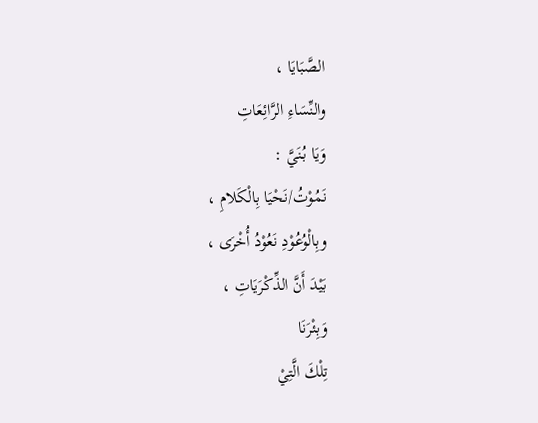الصَّبَايَا ،
والنِّسَاءِ الرَّائِعَاتِ
وَيَا بُنَيَّ :
نَمُوْتُ/نَحْيَا بِالْكَلامِ ،
وبِالْوُعُوْدِ نَعُوْدُ أُخْرَى ،
بَيْدَ أَنَّ الذِّكْرَيَاتِ ،
وَبِئْرَنَا
تِلْكَ الَّتِيْ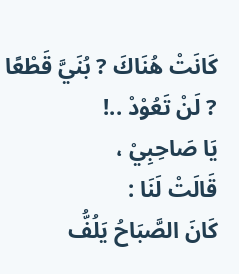كَانَتْ هُنَاكَ ? بُنَيَّ قَطْعًا ? لَنْ تَعُوْدْ ..!
يَا صَاحِبِيْ ،
قَالَتْ لَنَا :
كَانَ الصَّبَاحُ يَلُفُّ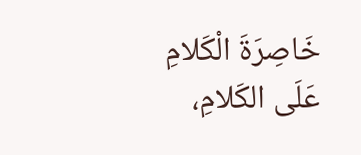خَاصِرَةَ الْكَلامِ عَلَى الكَلامِ،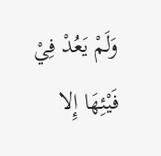وَلَمْ يَعُدْ فِيْ فَيْئِهَا إِلا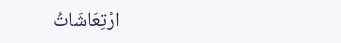ارْتِعَاشَاتُ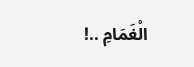الْغَمَامِ ..!